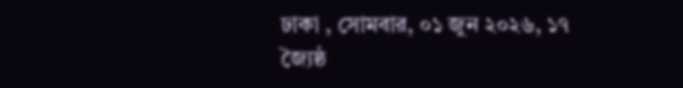ঢাকা , সোমবার, ০১ জুন ২০২৬, ১৭ জ্যৈষ্ঠ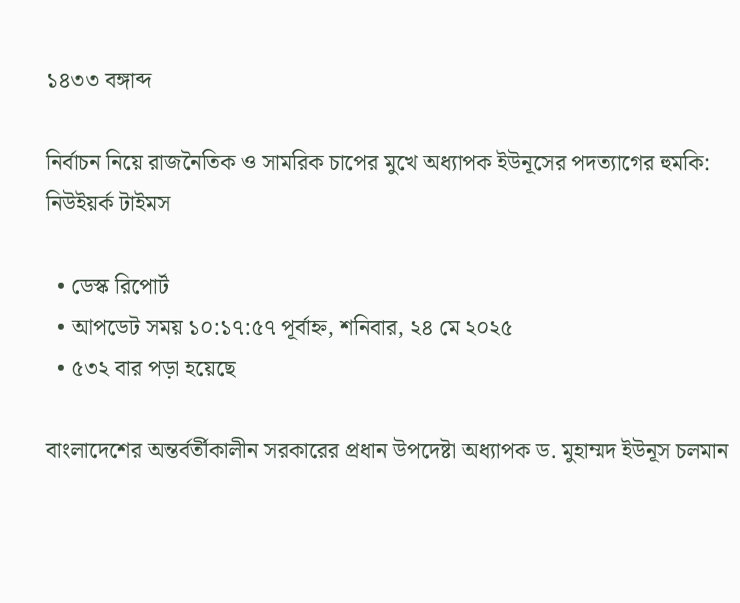১৪৩৩ বঙ্গাব্দ

নির্বাচন নিয়ে রাজনৈতিক ও সামরিক চাপের মুখে অধ্যাপক ইউনূসের পদত্যাগের হুমকি: নিউইয়র্ক টাইমস

  • ডেস্ক রিপোর্ট
  • আপডেট সময় ১০:১৭:৫৭ পূর্বাহ্ন, শনিবার, ২৪ মে ২০২৫
  • ৫৩২ বার পড়া হয়েছে

বাংলাদেশের অন্তর্বর্তীকালীন সরকারের প্রধান উপদেষ্টা অধ্যাপক ড. মুহাম্মদ ইউনূস চলমান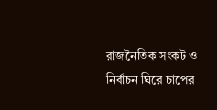রাজনৈতিক সংকট ও নির্বাচন ঘিরে চাপের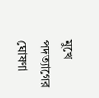মুখে পদত্যাগের ঘোষণা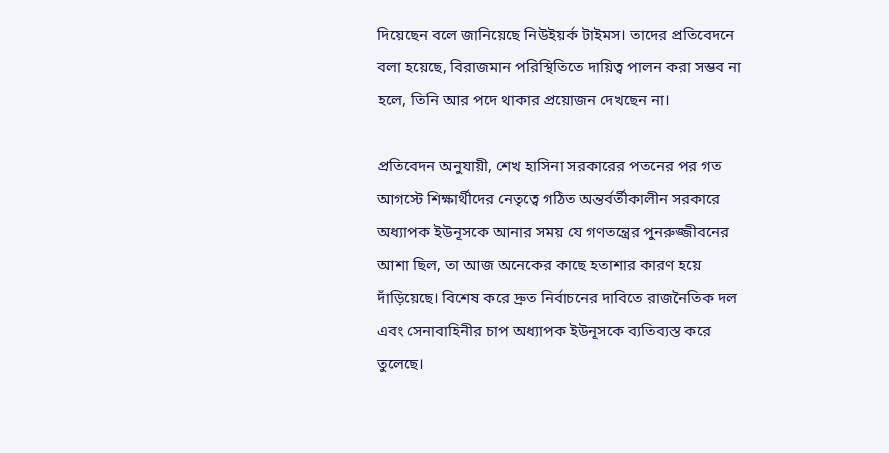দিয়েছেন বলে জানিয়েছে নিউইয়র্ক টাইমস। তাদের প্রতিবেদনে বলা হয়েছে, বিরাজমান পরিস্থিতিতে দায়িত্ব পালন করা সম্ভব না হলে, তিনি আর পদে থাকার প্রয়োজন দেখছেন না।

প্রতিবেদন অনুযায়ী, শেখ হাসিনা সরকারের পতনের পর গত আগস্টে শিক্ষার্থীদের নেতৃত্বে গঠিত অন্তর্বর্তীকালীন সরকারে অধ্যাপক ইউনূসকে আনার সময় যে গণতন্ত্রের পুনরুজ্জীবনের আশা ছিল, তা আজ অনেকের কাছে হতাশার কারণ হয়ে দাঁড়িয়েছে। বিশেষ করে দ্রুত নির্বাচনের দাবিতে রাজনৈতিক দল এবং সেনাবাহিনীর চাপ অধ্যাপক ইউনূসকে ব্যতিব্যস্ত করে তুলেছে।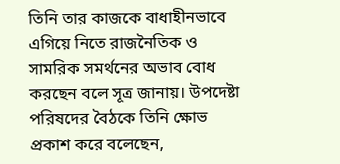তিনি তার কাজকে বাধাহীনভাবে এগিয়ে নিতে রাজনৈতিক ও সামরিক সমর্থনের অভাব বোধ করছেন বলে সূত্র জানায়। উপদেষ্টা পরিষদের বৈঠকে তিনি ক্ষোভ প্রকাশ করে বলেছেন,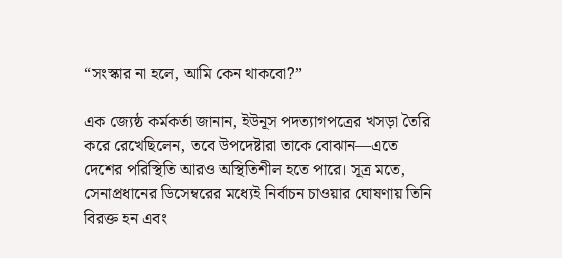“সংস্কার না হলে, আমি কেন থাকবো?”

এক জ্যেষ্ঠ কর্মকর্তা জানান, ইউনূস পদত্যাগপত্রের খসড়া তৈরি করে রেখেছিলেন, তবে উপদেষ্টারা তাকে বোঝান—এতে দেশের পরিস্থিতি আরও অস্থিতিশীল হতে পারে। সূত্র মতে, সেনাপ্রধানের ডিসেম্বরের মধ্যেই নির্বাচন চাওয়ার ঘোষণায় তিনি বিরক্ত হন এবং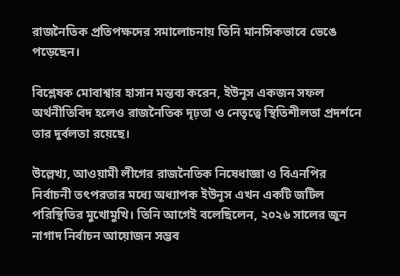রাজনৈতিক প্রতিপক্ষদের সমালোচনায় তিনি মানসিকভাবে ভেঙে পড়েছেন।

বিশ্লেষক মোবাশ্বার হাসান মন্তব্য করেন, ইউনূস একজন সফল অর্থনীতিবিদ হলেও রাজনৈতিক দৃঢ়তা ও নেতৃত্বে স্থিতিশীলতা প্রদর্শনে তার দুর্বলতা রয়েছে।

উল্লেখ্য, আওয়ামী লীগের রাজনৈতিক নিষেধাজ্ঞা ও বিএনপির নির্বাচনী তৎপরতার মধ্যে অধ্যাপক ইউনূস এখন একটি জটিল পরিস্থিতির মুখোমুখি। তিনি আগেই বলেছিলেন, ২০২৬ সালের জুন নাগাদ নির্বাচন আয়োজন সম্ভব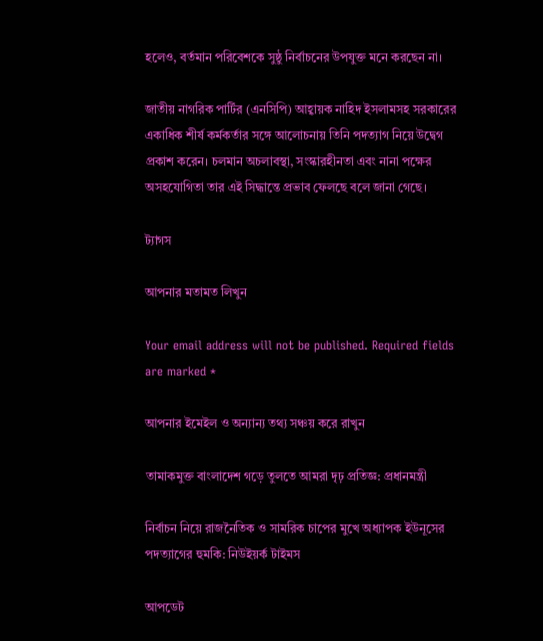হলেও, বর্তমান পরিবেশকে সুষ্ঠু নির্বাচনের উপযুক্ত মনে করছেন না।

জাতীয় নাগরিক পার্টির (এনসিপি) আহ্বায়ক নাহিদ ইসলামসহ সরকারের একাধিক শীর্ষ কর্মকর্তার সঙ্গে আলোচনায় তিনি পদত্যাগ নিয়ে উদ্বেগ প্রকাশ করেন। চলমান অচলাবস্থা, সংস্কারহীনতা এবং নানা পক্ষের অসহযোগিতা তার এই সিদ্ধান্তে প্রভাব ফেলছে বলে জানা গেছে।

ট্যাগস

আপনার মতামত লিখুন

Your email address will not be published. Required fields are marked *

আপনার ইমেইল ও অন্যান্য তথ্য সঞ্চয় করে রাখুন

তামাকমুক্ত বাংলাদেশ গড়ে তুলতে আমরা দৃঢ় প্রতিজ্ঞ: প্রধানমন্ত্রী

নির্বাচন নিয়ে রাজনৈতিক ও সামরিক চাপের মুখে অধ্যাপক ইউনূসের পদত্যাগের হুমকি: নিউইয়র্ক টাইমস

আপডেট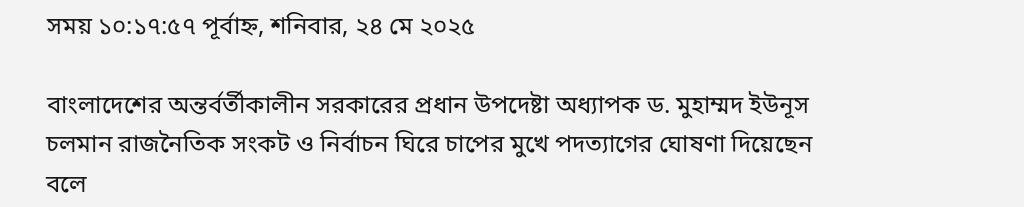সময় ১০:১৭:৫৭ পূর্বাহ্ন, শনিবার, ২৪ মে ২০২৫

বাংলাদেশের অন্তর্বর্তীকালীন সরকারের প্রধান উপদেষ্টা অধ্যাপক ড. মুহাম্মদ ইউনূস চলমান রাজনৈতিক সংকট ও নির্বাচন ঘিরে চাপের মুখে পদত্যাগের ঘোষণা দিয়েছেন বলে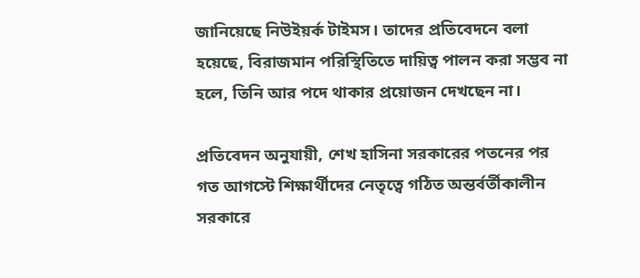জানিয়েছে নিউইয়র্ক টাইমস। তাদের প্রতিবেদনে বলা হয়েছে, বিরাজমান পরিস্থিতিতে দায়িত্ব পালন করা সম্ভব না হলে, তিনি আর পদে থাকার প্রয়োজন দেখছেন না।

প্রতিবেদন অনুযায়ী, শেখ হাসিনা সরকারের পতনের পর গত আগস্টে শিক্ষার্থীদের নেতৃত্বে গঠিত অন্তর্বর্তীকালীন সরকারে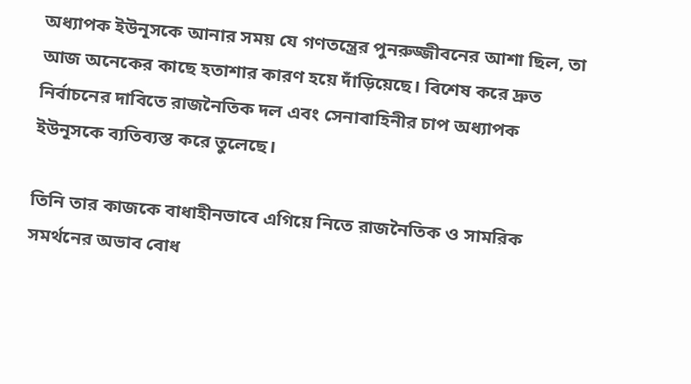অধ্যাপক ইউনূসকে আনার সময় যে গণতন্ত্রের পুনরুজ্জীবনের আশা ছিল, তা আজ অনেকের কাছে হতাশার কারণ হয়ে দাঁড়িয়েছে। বিশেষ করে দ্রুত নির্বাচনের দাবিতে রাজনৈতিক দল এবং সেনাবাহিনীর চাপ অধ্যাপক ইউনূসকে ব্যতিব্যস্ত করে তুলেছে।

তিনি তার কাজকে বাধাহীনভাবে এগিয়ে নিতে রাজনৈতিক ও সামরিক সমর্থনের অভাব বোধ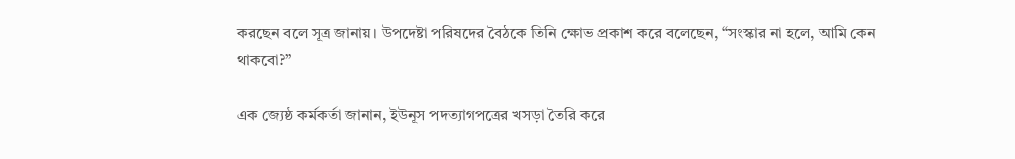করছেন বলে সূত্র জানায়। উপদেষ্টা পরিষদের বৈঠকে তিনি ক্ষোভ প্রকাশ করে বলেছেন, “সংস্কার না হলে, আমি কেন থাকবো?”

এক জ্যেষ্ঠ কর্মকর্তা জানান, ইউনূস পদত্যাগপত্রের খসড়া তৈরি করে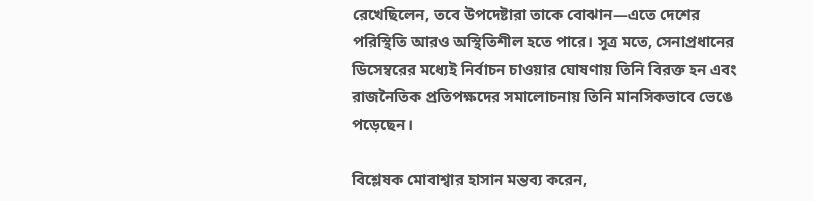রেখেছিলেন, তবে উপদেষ্টারা তাকে বোঝান—এতে দেশের পরিস্থিতি আরও অস্থিতিশীল হতে পারে। সূত্র মতে, সেনাপ্রধানের ডিসেম্বরের মধ্যেই নির্বাচন চাওয়ার ঘোষণায় তিনি বিরক্ত হন এবং রাজনৈতিক প্রতিপক্ষদের সমালোচনায় তিনি মানসিকভাবে ভেঙে পড়েছেন।

বিশ্লেষক মোবাশ্বার হাসান মন্তব্য করেন,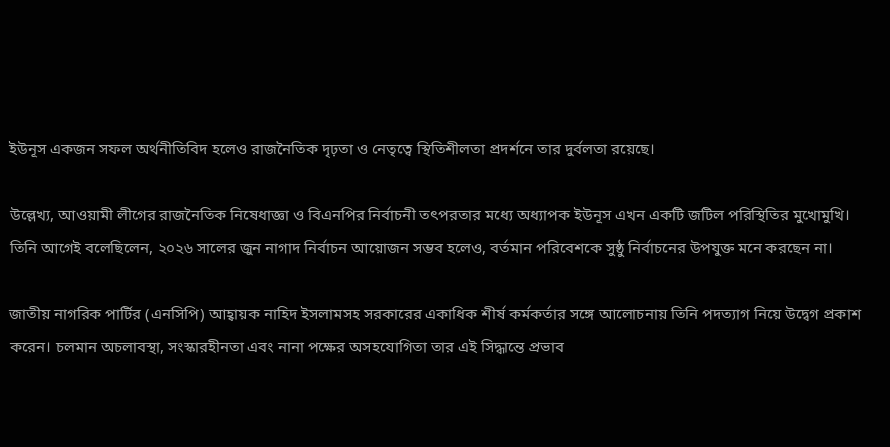ইউনূস একজন সফল অর্থনীতিবিদ হলেও রাজনৈতিক দৃঢ়তা ও নেতৃত্বে স্থিতিশীলতা প্রদর্শনে তার দুর্বলতা রয়েছে।

উল্লেখ্য, আওয়ামী লীগের রাজনৈতিক নিষেধাজ্ঞা ও বিএনপির নির্বাচনী তৎপরতার মধ্যে অধ্যাপক ইউনূস এখন একটি জটিল পরিস্থিতির মুখোমুখি। তিনি আগেই বলেছিলেন, ২০২৬ সালের জুন নাগাদ নির্বাচন আয়োজন সম্ভব হলেও, বর্তমান পরিবেশকে সুষ্ঠু নির্বাচনের উপযুক্ত মনে করছেন না।

জাতীয় নাগরিক পার্টির (এনসিপি) আহ্বায়ক নাহিদ ইসলামসহ সরকারের একাধিক শীর্ষ কর্মকর্তার সঙ্গে আলোচনায় তিনি পদত্যাগ নিয়ে উদ্বেগ প্রকাশ করেন। চলমান অচলাবস্থা, সংস্কারহীনতা এবং নানা পক্ষের অসহযোগিতা তার এই সিদ্ধান্তে প্রভাব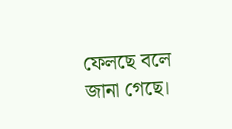ফেলছে বলে জানা গেছে।